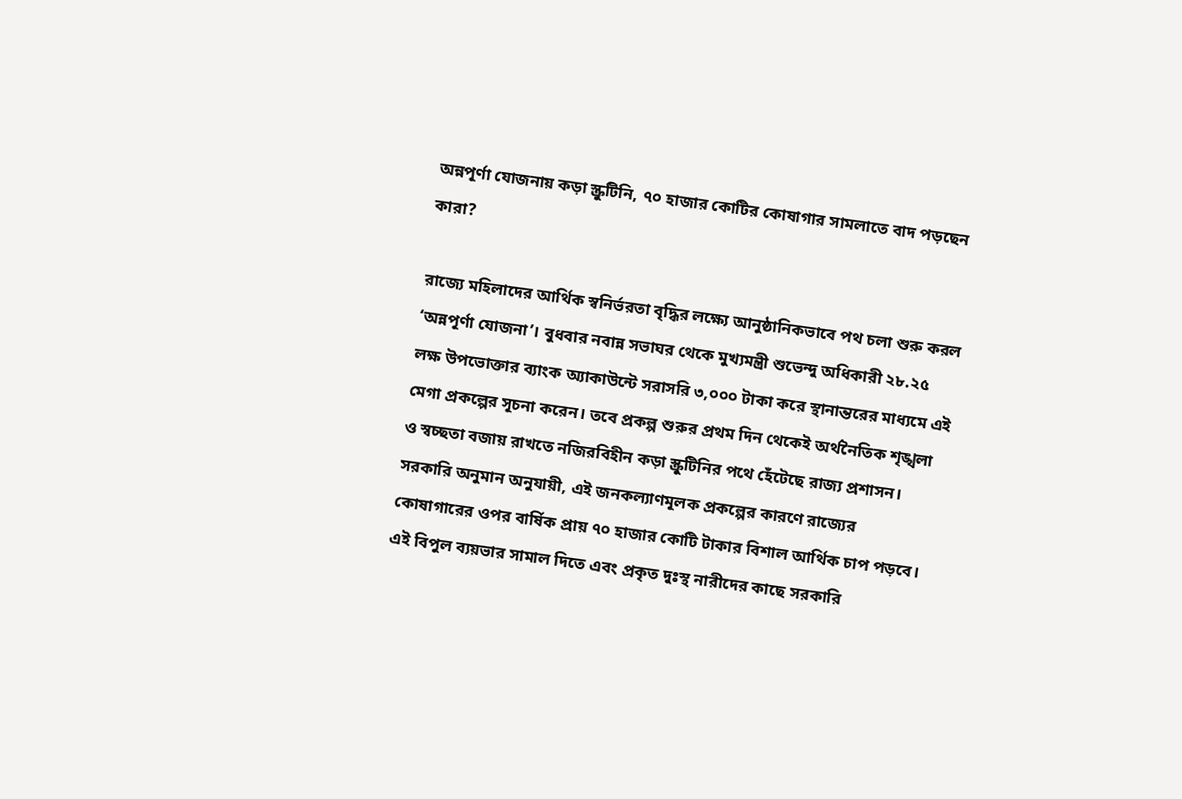অন্নপূর্ণা যোজনায় কড়া স্ক্রুটিনি, ৭০ হাজার কোটির কোষাগার সামলাতে বাদ পড়ছেন কারা?

রাজ্যে মহিলাদের আর্থিক স্বনির্ভরতা বৃদ্ধির লক্ষ্যে আনুষ্ঠানিকভাবে পথ চলা শুরু করল ‘অন্নপূর্ণা যোজনা’। বুধবার নবান্ন সভাঘর থেকে মুখ্যমন্ত্রী শুভেন্দু অধিকারী ২৮.২৫ লক্ষ উপভোক্তার ব্যাংক অ্যাকাউন্টে সরাসরি ৩,০০০ টাকা করে স্থানান্তরের মাধ্যমে এই মেগা প্রকল্পের সূচনা করেন। তবে প্রকল্প শুরুর প্রথম দিন থেকেই অর্থনৈতিক শৃঙ্খলা ও স্বচ্ছতা বজায় রাখতে নজিরবিহীন কড়া স্ক্রুটিনির পথে হেঁটেছে রাজ্য প্রশাসন।
সরকারি অনুমান অনুযায়ী, এই জনকল্যাণমূলক প্রকল্পের কারণে রাজ্যের কোষাগারের ওপর বার্ষিক প্রায় ৭০ হাজার কোটি টাকার বিশাল আর্থিক চাপ পড়বে। এই বিপুল ব্যয়ভার সামাল দিতে এবং প্রকৃত দুঃস্থ নারীদের কাছে সরকারি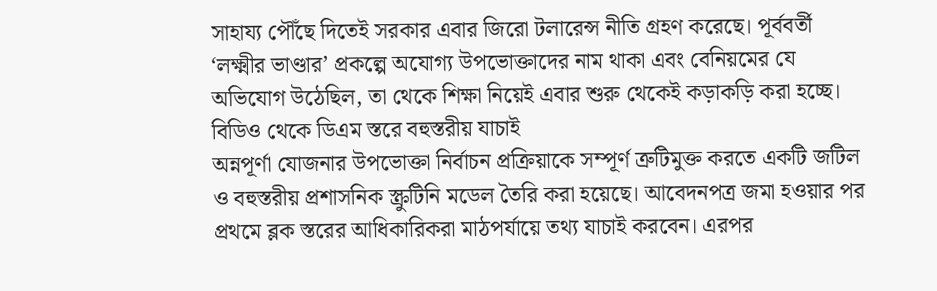সাহায্য পৌঁছে দিতেই সরকার এবার জিরো টলারেন্স নীতি গ্রহণ করেছে। পূর্ববর্তী ‘লক্ষ্মীর ভাণ্ডার’ প্রকল্পে অযোগ্য উপভোক্তাদের নাম থাকা এবং বেনিয়মের যে অভিযোগ উঠেছিল, তা থেকে শিক্ষা নিয়েই এবার শুরু থেকেই কড়াকড়ি করা হচ্ছে।
বিডিও থেকে ডিএম স্তরে বহুস্তরীয় যাচাই
অন্নপূর্ণা যোজনার উপভোক্তা নির্বাচন প্রক্রিয়াকে সম্পূর্ণ ত্রুটিমুক্ত করতে একটি জটিল ও বহুস্তরীয় প্রশাসনিক স্ক্রুটিনি মডেল তৈরি করা হয়েছে। আবেদনপত্র জমা হওয়ার পর প্রথমে ব্লক স্তরের আধিকারিকরা মাঠপর্যায়ে তথ্য যাচাই করবেন। এরপর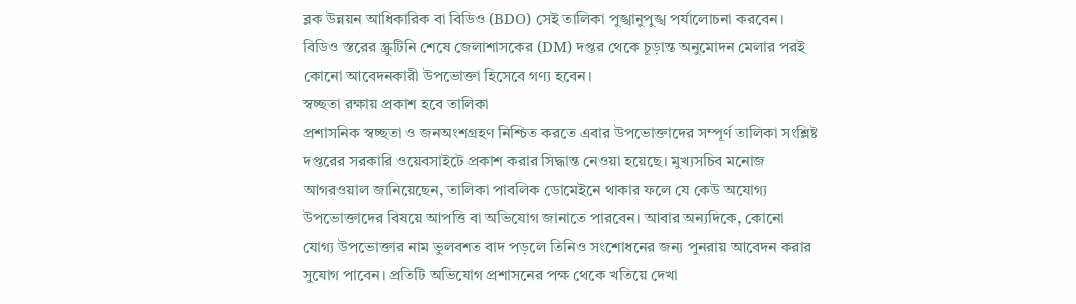ব্লক উন্নয়ন আধিকারিক বা বিডিও (BDO) সেই তালিকা পুঙ্খানুপুঙ্খ পর্যালোচনা করবেন। বিডিও স্তরের স্ক্রুটিনি শেষে জেলাশাসকের (DM) দপ্তর থেকে চূড়ান্ত অনুমোদন মেলার পরই কোনো আবেদনকারী উপভোক্তা হিসেবে গণ্য হবেন।
স্বচ্ছতা রক্ষায় প্রকাশ হবে তালিকা
প্রশাসনিক স্বচ্ছতা ও জনঅংশগ্রহণ নিশ্চিত করতে এবার উপভোক্তাদের সম্পূর্ণ তালিকা সংশ্লিষ্ট দপ্তরের সরকারি ওয়েবসাইটে প্রকাশ করার সিদ্ধান্ত নেওয়া হয়েছে। মুখ্যসচিব মনোজ আগরওয়াল জানিয়েছেন, তালিকা পাবলিক ডোমেইনে থাকার ফলে যে কেউ অযোগ্য উপভোক্তাদের বিষয়ে আপত্তি বা অভিযোগ জানাতে পারবেন। আবার অন্যদিকে, কোনো যোগ্য উপভোক্তার নাম ভুলবশত বাদ পড়লে তিনিও সংশোধনের জন্য পুনরায় আবেদন করার সুযোগ পাবেন। প্রতিটি অভিযোগ প্রশাসনের পক্ষ থেকে খতিয়ে দেখা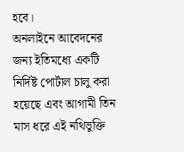হবে।
অনলাইনে আবেদনের জন্য ইতিমধ্যে একটি নির্দিষ্ট পোর্টাল চালু করা হয়েছে এবং আগামী তিন মাস ধরে এই নথিভুক্তি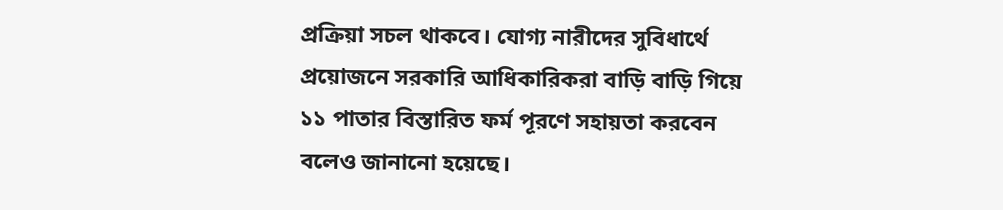প্রক্রিয়া সচল থাকবে। যোগ্য নারীদের সুবিধার্থে প্রয়োজনে সরকারি আধিকারিকরা বাড়ি বাড়ি গিয়ে ১১ পাতার বিস্তারিত ফর্ম পূরণে সহায়তা করবেন বলেও জানানো হয়েছে।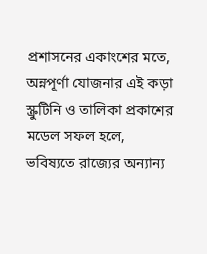প্রশাসনের একাংশের মতে, অন্নপূর্ণা যোজনার এই কড়া স্ক্রুটিনি ও তালিকা প্রকাশের মডেল সফল হলে, ভবিষ্যতে রাজ্যের অন্যান্য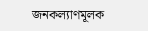জনকল্যাণমূলক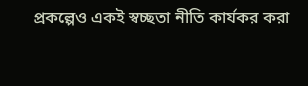প্রকল্পেও একই স্বচ্ছতা নীতি কার্যকর করা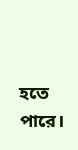হতে পারে।